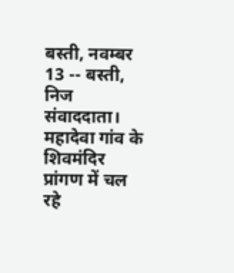बस्ती, नवम्बर 13 -- बस्ती, निज संवाददाता। महादेवा गांव के शिवमंदिर प्रांगण में चल रहे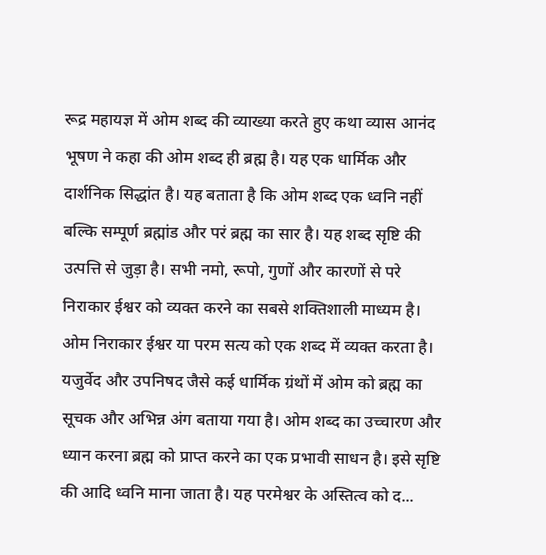रूद्र महायज्ञ में ओम शब्द की व्याख्या करते हुए कथा व्यास आनंद भूषण ने कहा की ओम शब्द ही ब्रह्म है। यह एक धार्मिक और दार्शनिक सिद्धांत है। यह बताता है कि ओम शब्द एक ध्वनि नहीं बल्कि सम्पूर्ण ब्रह्मांड और परं ब्रह्म का सार है। यह शब्द सृष्टि की उत्पत्ति से जुड़ा है। सभी नमो, रूपो, गुणों और कारणों से परे निराकार ईश्वर को व्यक्त करने का सबसे शक्तिशाली माध्यम है। ओम निराकार ईश्वर या परम सत्य को एक शब्द में व्यक्त करता है। यजुर्वेद और उपनिषद जैसे कई धार्मिक ग्रंथों में ओम को ब्रह्म का सूचक और अभिन्न अंग बताया गया है। ओम शब्द का उच्चारण और ध्यान करना ब्रह्म को प्राप्त करने का एक प्रभावी साधन है। इसे सृष्टि की आदि ध्वनि माना जाता है। यह परमेश्वर के अस्तित्व को द...